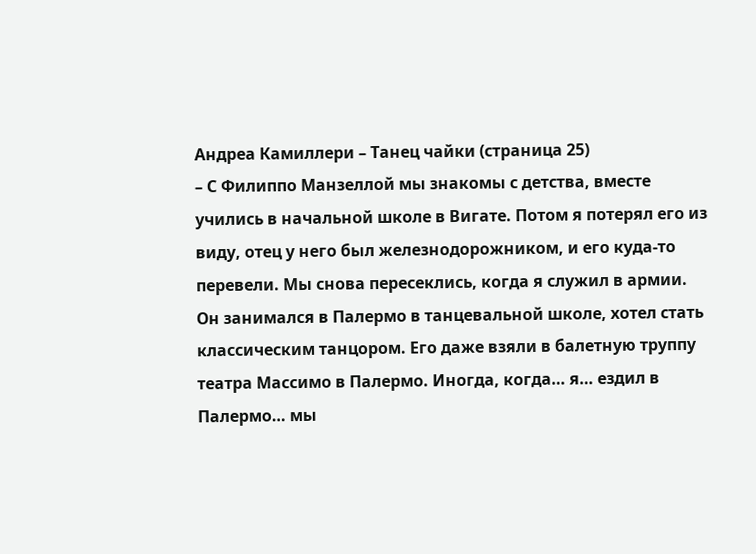Андреа Камиллери – Танец чайки (страница 25)
– С Филиппо Манзеллой мы знакомы с детства, вместе учились в начальной школе в Вигате. Потом я потерял его из виду, отец у него был железнодорожником, и его куда-то перевели. Мы снова пересеклись, когда я служил в армии. Он занимался в Палермо в танцевальной школе, хотел стать классическим танцором. Его даже взяли в балетную труппу театра Массимо в Палермо. Иногда, когда… я… ездил в Палермо… мы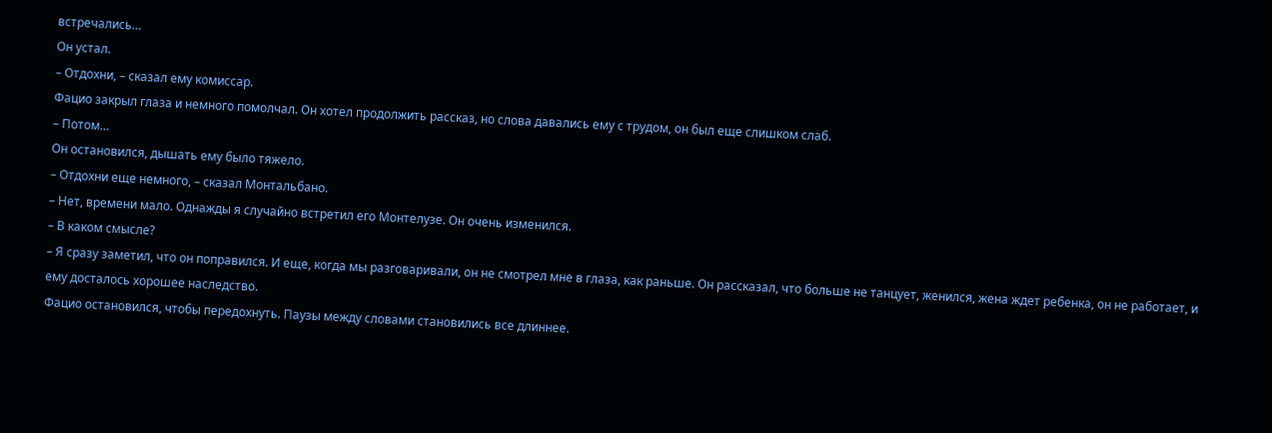встречались…
Он устал.
– Отдохни, – сказал ему комиссар.
Фацио закрыл глаза и немного помолчал. Он хотел продолжить рассказ, но слова давались ему с трудом, он был еще слишком слаб.
– Потом…
Он остановился, дышать ему было тяжело.
– Отдохни еще немного, – сказал Монтальбано.
– Нет, времени мало. Однажды я случайно встретил его Монтелузе. Он очень изменился.
– В каком смысле?
– Я сразу заметил, что он поправился. И еще, когда мы разговаривали, он не смотрел мне в глаза, как раньше. Он рассказал, что больше не танцует, женился, жена ждет ребенка, он не работает, и ему досталось хорошее наследство.
Фацио остановился, чтобы передохнуть. Паузы между словами становились все длиннее.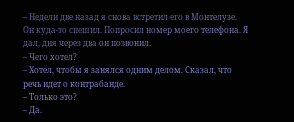– Недели две назад я снова встретил его в Монтелузе. Он куда-то спешил. Попросил номер моего телефона. Я дал, дня через два он позвонил.
– Чего хотел?
– Хотел, чтобы я занялся одним делом. Сказал, что речь идет о контрабанде.
– Только это?
– Да.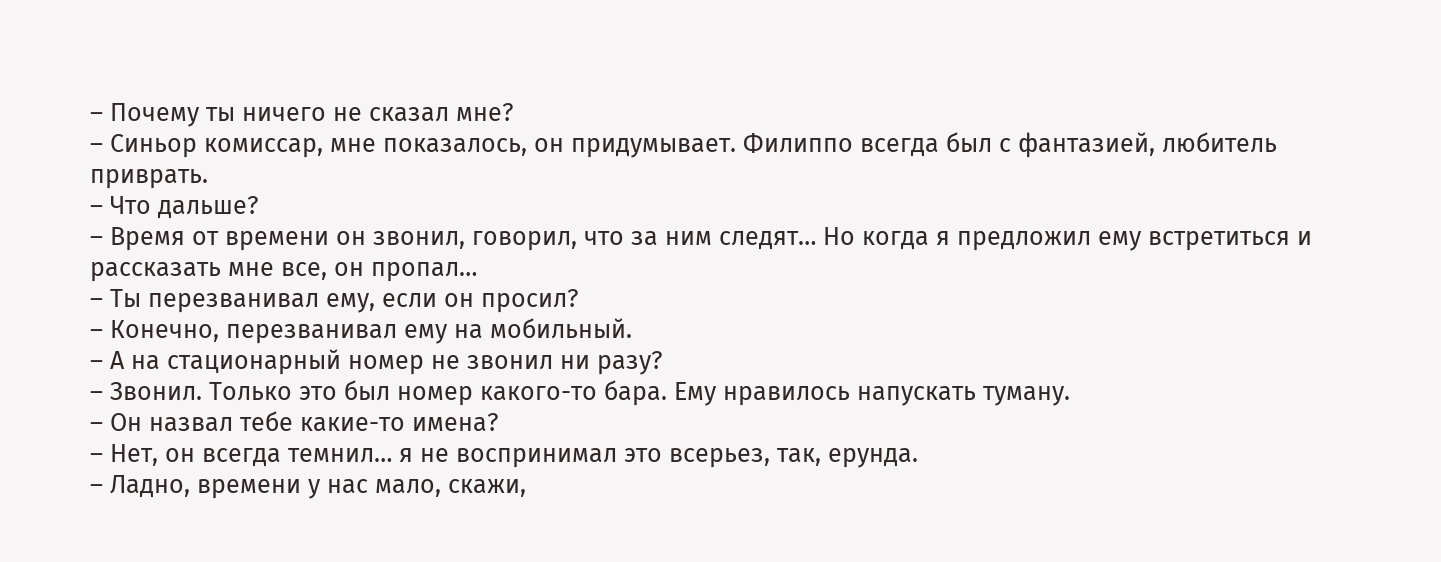– Почему ты ничего не сказал мне?
– Синьор комиссар, мне показалось, он придумывает. Филиппо всегда был с фантазией, любитель приврать.
– Что дальше?
– Время от времени он звонил, говорил, что за ним следят… Но когда я предложил ему встретиться и рассказать мне все, он пропал…
– Ты перезванивал ему, если он просил?
– Конечно, перезванивал ему на мобильный.
– А на стационарный номер не звонил ни разу?
– Звонил. Только это был номер какого-то бара. Ему нравилось напускать туману.
– Он назвал тебе какие-то имена?
– Нет, он всегда темнил… я не воспринимал это всерьез, так, ерунда.
– Ладно, времени у нас мало, скажи,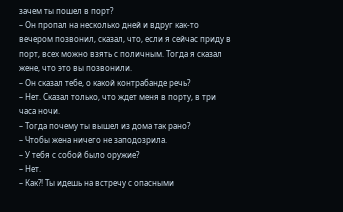зачем ты пошел в порт?
– Он пропал на несколько дней и вдруг как-то вечером позвонил, сказал, что, если я сейчас приду в порт, всех можно взять с поличным. Тогда я сказал жене, что это вы позвонили.
– Он сказал тебе, о какой контрабанде речь?
– Нет. Сказал только, что ждет меня в порту, в три часа ночи.
– Тогда почему ты вышел из дома так рано?
– Чтобы жена ничего не заподозрила.
– У тебя с собой было оружие?
– Нет.
– Как?! Ты идешь на встречу с опасными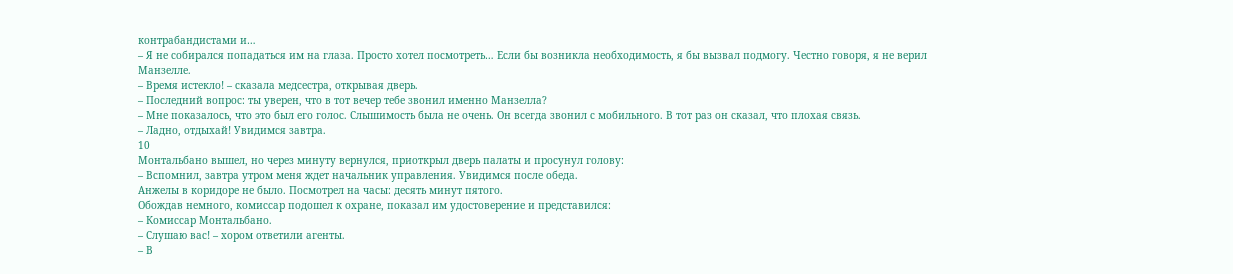контрабандистами и…
– Я не собирался попадаться им на глаза. Просто хотел посмотреть… Если бы возникла необходимость, я бы вызвал подмогу. Честно говоря, я не верил Манзелле.
– Время истекло! – сказала медсестра, открывая дверь.
– Последний вопрос: ты уверен, что в тот вечер тебе звонил именно Манзелла?
– Мне показалось, что это был его голос. Слышимость была не очень. Он всегда звонил с мобильного. В тот раз он сказал, что плохая связь.
– Ладно, отдыхай! Увидимся завтра.
10
Монтальбано вышел, но через минуту вернулся, приоткрыл дверь палаты и просунул голову:
– Вспомнил, завтра утром меня ждет начальник управления. Увидимся после обеда.
Анжелы в коридоре не было. Посмотрел на часы: десять минут пятого.
Обождав немного, комиссар подошел к охране, показал им удостоверение и представился:
– Комиссар Монтальбано.
– Слушаю вас! – хором ответили агенты.
– В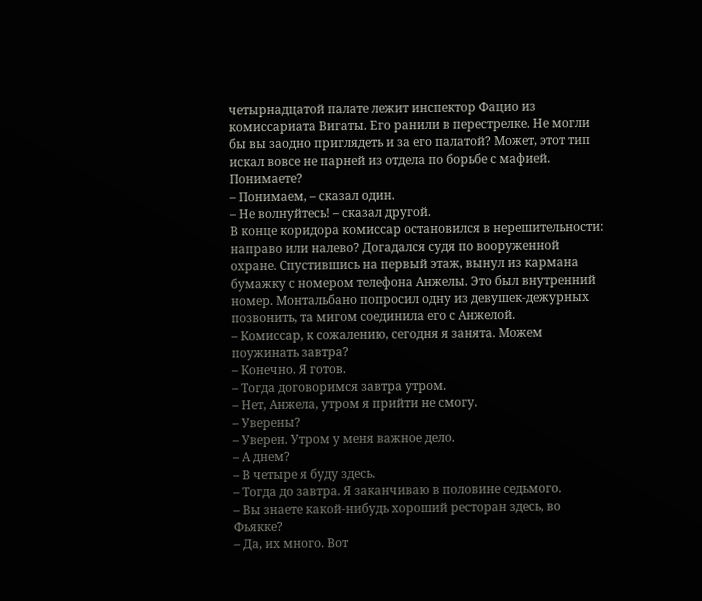четырнадцатой палате лежит инспектор Фацио из комиссариата Вигаты. Его ранили в перестрелке. Не могли бы вы заодно приглядеть и за его палатой? Может, этот тип искал вовсе не парней из отдела по борьбе с мафией. Понимаете?
– Понимаем, – сказал один.
– Не волнуйтесь! – сказал другой.
В конце коридора комиссар остановился в нерешительности: направо или налево? Догадался судя по вооруженной охране. Спустившись на первый этаж, вынул из кармана бумажку с номером телефона Анжелы. Это был внутренний номер. Монтальбано попросил одну из девушек-дежурных позвонить, та мигом соединила его с Анжелой.
– Комиссар, к сожалению, сегодня я занята. Можем поужинать завтра?
– Конечно. Я готов.
– Тогда договоримся завтра утром.
– Нет, Анжела, утром я прийти не смогу.
– Уверены?
– Уверен. Утром у меня важное дело.
– А днем?
– В четыре я буду здесь.
– Тогда до завтра. Я заканчиваю в половине седьмого.
– Вы знаете какой-нибудь хороший ресторан здесь, во Фьякке?
– Да, их много. Вот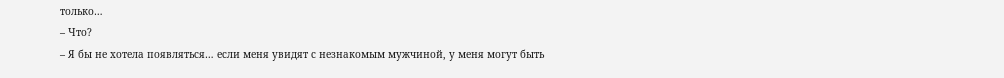только…
– Что?
– Я бы не хотела появляться… если меня увидят с незнакомым мужчиной, у меня могут быть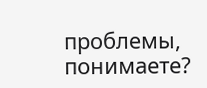проблемы, понимаете?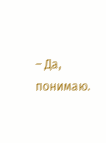– Да, понимаю.